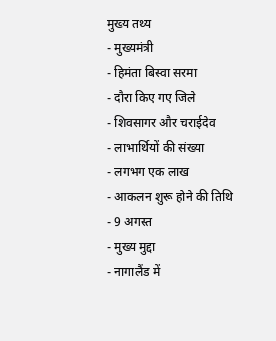मुख्य तथ्य
- मुख्यमंत्री
- हिमंता बिस्वा सरमा
- दौरा किए गए जिले
- शिवसागर और चराईदेव
- लाभार्थियों की संख्या
- लगभग एक लाख
- आकलन शुरू होने की तिथि
- 9 अगस्त
- मुख्य मुद्दा
- नागालैंड में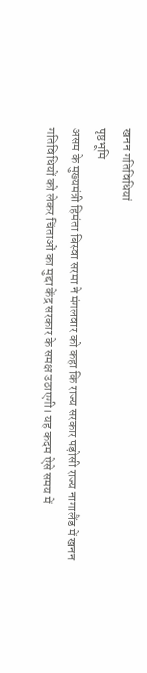खनन गतिविधियां
पृष्ठभूमि
असम के मुख्यमंत्री हिमंता बिस्वा सरमा ने मंगलवार को कहा कि राज्य सरकार पड़ोसी राज्य नागालैंड में खनन गतिविधियों को लेकर चिंताओं का मुद्दा केंद्र सरकार के समक्ष उठाएगी। यह कदम ऐसे समय में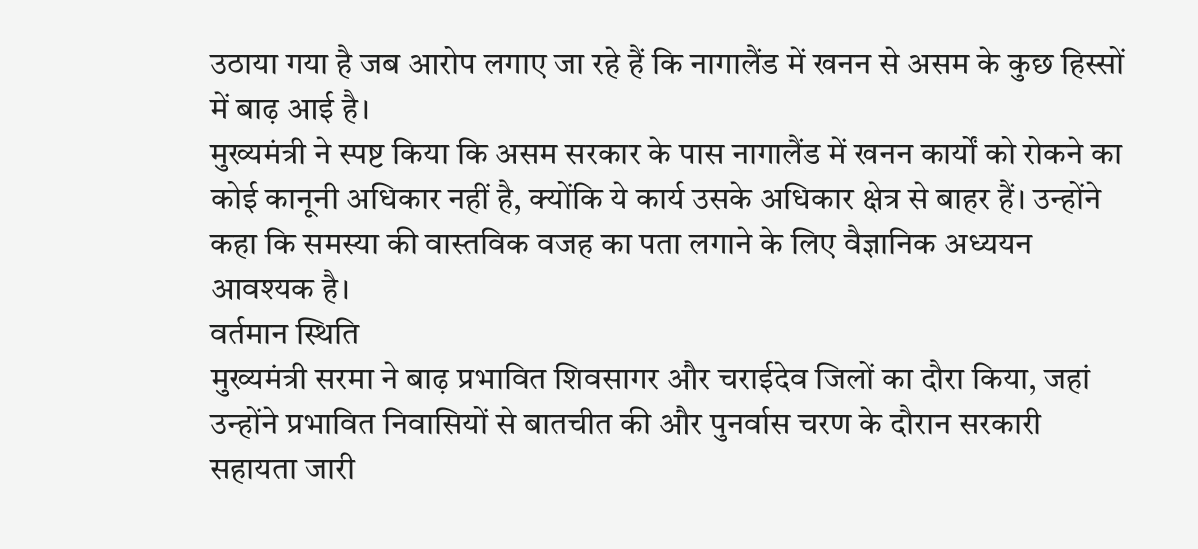उठाया गया है जब आरोप लगाए जा रहे हैं कि नागालैंड में खनन से असम के कुछ हिस्सों में बाढ़ आई है।
मुख्यमंत्री ने स्पष्ट किया कि असम सरकार के पास नागालैंड में खनन कार्यों को रोकने का कोई कानूनी अधिकार नहीं है, क्योंकि ये कार्य उसके अधिकार क्षेत्र से बाहर हैं। उन्होंने कहा कि समस्या की वास्तविक वजह का पता लगाने के लिए वैज्ञानिक अध्ययन आवश्यक है।
वर्तमान स्थिति
मुख्यमंत्री सरमा ने बाढ़ प्रभावित शिवसागर और चराईदेव जिलों का दौरा किया, जहां उन्होंने प्रभावित निवासियों से बातचीत की और पुनर्वास चरण के दौरान सरकारी सहायता जारी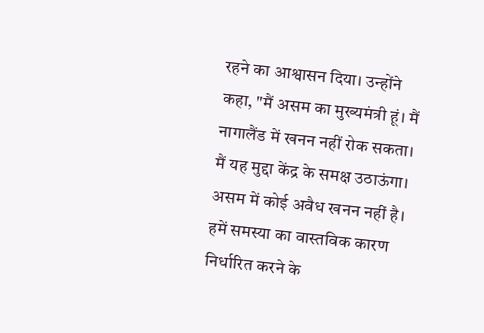रहने का आश्वासन दिया। उन्होंने कहा, "मैं असम का मुख्यमंत्री हूं। मैं नागालैंड में खनन नहीं रोक सकता। मैं यह मुद्दा केंद्र के समक्ष उठाऊंगा। असम में कोई अवैध खनन नहीं है। हमें समस्या का वास्तविक कारण निर्धारित करने के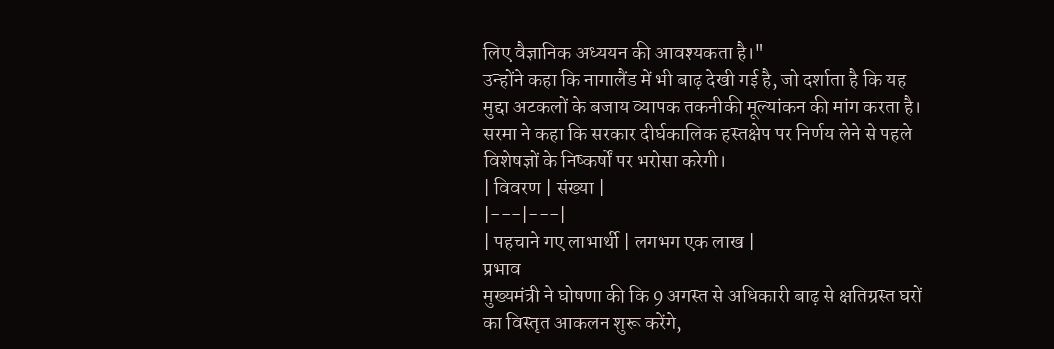लिए वैज्ञानिक अध्ययन की आवश्यकता है।"
उन्होंने कहा कि नागालैंड में भी बाढ़ देखी गई है, जो दर्शाता है कि यह मुद्दा अटकलों के बजाय व्यापक तकनीकी मूल्यांकन की मांग करता है। सरमा ने कहा कि सरकार दीर्घकालिक हस्तक्षेप पर निर्णय लेने से पहले विशेषज्ञों के निष्कर्षों पर भरोसा करेगी।
| विवरण | संख्या |
|---|---|
| पहचाने गए लाभार्थी | लगभग एक लाख |
प्रभाव
मुख्यमंत्री ने घोषणा की कि 9 अगस्त से अधिकारी बाढ़ से क्षतिग्रस्त घरों का विस्तृत आकलन शुरू करेंगे,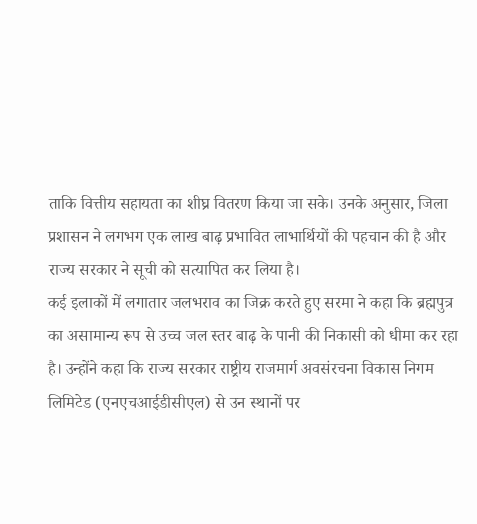ताकि वित्तीय सहायता का शीघ्र वितरण किया जा सके। उनके अनुसार, जिला प्रशासन ने लगभग एक लाख बाढ़ प्रभावित लाभार्थियों की पहचान की है और राज्य सरकार ने सूची को सत्यापित कर लिया है।
कई इलाकों में लगातार जलभराव का जिक्र करते हुए सरमा ने कहा कि ब्रह्मपुत्र का असामान्य रूप से उच्च जल स्तर बाढ़ के पानी की निकासी को धीमा कर रहा है। उन्होंने कहा कि राज्य सरकार राष्ट्रीय राजमार्ग अवसंरचना विकास निगम लिमिटेड (एनएचआईडीसीएल) से उन स्थानों पर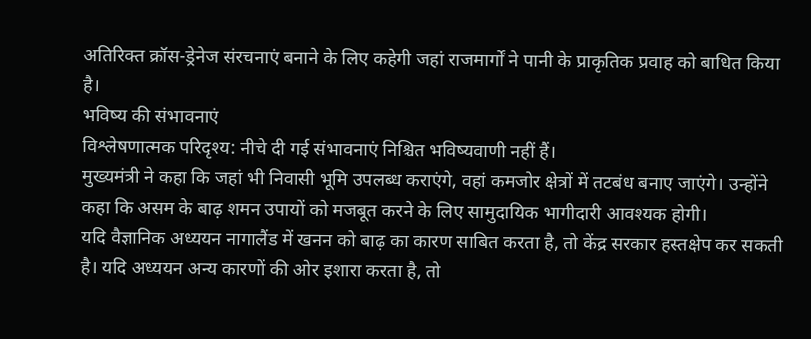अतिरिक्त क्रॉस-ड्रेनेज संरचनाएं बनाने के लिए कहेगी जहां राजमार्गों ने पानी के प्राकृतिक प्रवाह को बाधित किया है।
भविष्य की संभावनाएं
विश्लेषणात्मक परिदृश्य: नीचे दी गई संभावनाएं निश्चित भविष्यवाणी नहीं हैं।
मुख्यमंत्री ने कहा कि जहां भी निवासी भूमि उपलब्ध कराएंगे, वहां कमजोर क्षेत्रों में तटबंध बनाए जाएंगे। उन्होंने कहा कि असम के बाढ़ शमन उपायों को मजबूत करने के लिए सामुदायिक भागीदारी आवश्यक होगी।
यदि वैज्ञानिक अध्ययन नागालैंड में खनन को बाढ़ का कारण साबित करता है, तो केंद्र सरकार हस्तक्षेप कर सकती है। यदि अध्ययन अन्य कारणों की ओर इशारा करता है, तो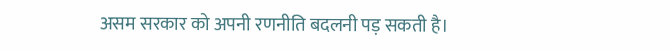असम सरकार को अपनी रणनीति बदलनी पड़ सकती है।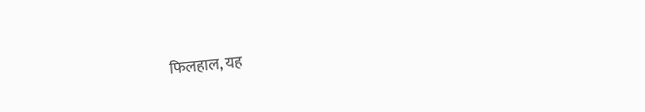फिलहाल, यह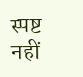स्पष्ट नहीं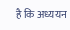है कि अध्ययन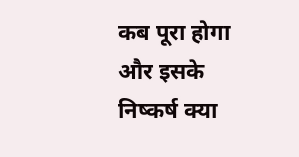कब पूरा होगा और इसके निष्कर्ष क्या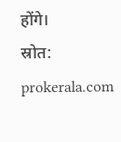होंगे।
स्रोत: prokerala.com